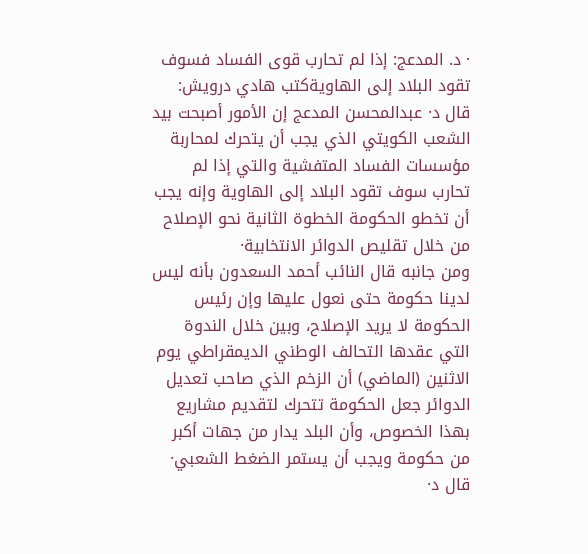· د. المدعج: إذا لم تحارب قوى الفساد فسوف تقود البلاد إلى الهاويةكتب هادي درويش:
قال د· عبدالمحسن المدعج إن الأمور أصبحت بيد الشعب الكويتي الذي يجب أن يتحرك لمحاربة مؤسسات الفساد المتفشية والتي إذا لم تحارب سوف تقود البلاد إلى الهاوية وإنه يجب أن تخطو الحكومة الخطوة الثانية نحو الإصلاح من خلال تقليص الدوائر الانتخابية·
ومن جانبه قال النائب أحمد السعدون بأنه ليس لدينا حكومة حتى نعول عليها وإن رئيس الحكومة لا يريد الإصلاح، وبين خلال الندوة التي عقدها التحالف الوطني الديمقراطي يوم الاثنين (الماضي) أن الزخم الذي صاحب تعديل الدوائر جعل الحكومة تتحرك لتقديم مشاريع بهذا الخصوص، وأن البلد يدار من جهات أكبر من حكومة ويجب أن يستمر الضغط الشعبي·
قال د·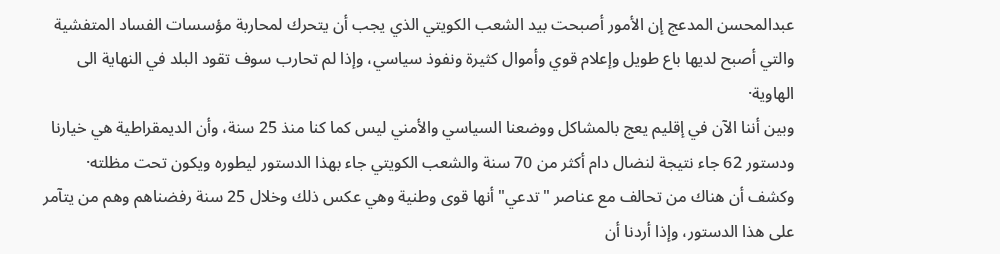عبدالمحسن المدعج إن الأمور أصبحت بيد الشعب الكويتي الذي يجب أن يتحرك لمحاربة مؤسسات الفساد المتفشية والتي أصبح لديها باع طويل وإعلام قوي وأموال كثيرة ونفوذ سياسي، وإذا لم تحارب سوف تقود البلد في النهاية الى الهاوية·
وبين أننا الآن في إقليم يعج بالمشاكل ووضعنا السياسي والأمني ليس كما كنا منذ 25 سنة، وأن الديمقراطية هي خيارنا ودستور 62 جاء نتيجة لنضال دام أكثر من 70 سنة والشعب الكويتي جاء بهذا الدستور ليطوره ويكون تحت مظلته·
وكشف أن هناك من تحالف مع عناصر "تدعي" أنها قوى وطنية وهي عكس ذلك وخلال 25 سنة رفضناهم وهم من يتآمر على هذا الدستور، وإذا أردنا أن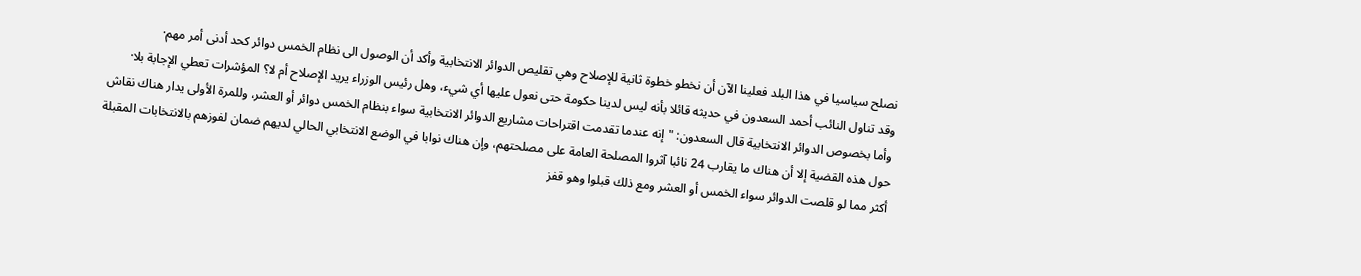نصلح سياسيا في هذا البلد فعلينا الآن أن نخطو خطوة ثانية للإصلاح وهي تقليص الدوائر الانتخابية وأكد أن الوصول الى نظام الخمس دوائر كحد أدنى أمر مهم·
وقد تناول النائب أحمد السعدون في حديثه قائلا بأنه ليس لدينا حكومة حتى نعول عليها أي شيء، وهل رئيس الوزراء يريد الإصلاح أم لا؟ المؤشرات تعطي الإجابة بلا·
وأما بخصوص الدوائر الانتخابية قال السعدون: "إنه عندما تقدمت اقتراحات مشاريع الدوائر الانتخابية سواء بنظام الخمس دوائر أو العشر، وللمرة الأولى يدار هناك نقاش حول هذه القضية إلا أن هناك ما يقارب 24 نائبا آثروا المصلحة العامة على مصلحتهم، وإن هناك نوابا في الوضع الانتخابي الحالي لديهم ضمان لفوزهم بالانتخابات المقبلة أكثر مما لو قلصت الدوائر سواء الخمس أو العشر ومع ذلك قبلوا وهو قفز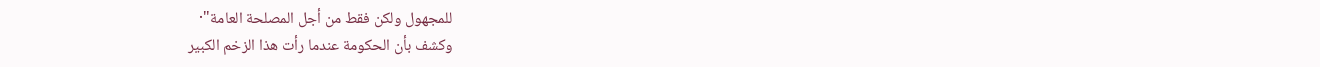للمجهول ولكن فقط من أجل المصلحة العامة"·
وكشف بأن الحكومة عندما رأت هذا الزخم الكبير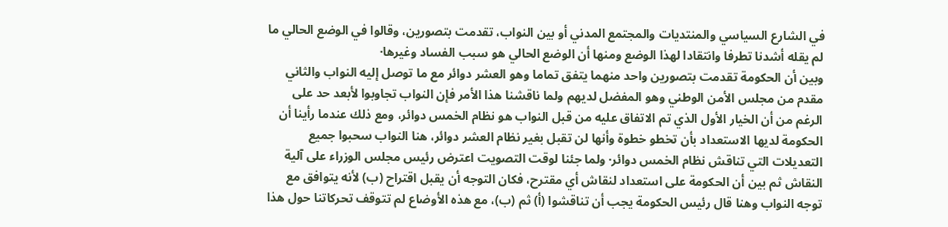في الشارع السياسي والمنتديات والمجتمع المدني أو بين النواب، تقدمت بتصورين، وقالوا في الوضع الحالي ما لم يقله أشدنا تطرفا وانتقادا لهذا الوضع ومنها أن الوضع الحالي هو سبب الفساد وغيرها·
وبين أن الحكومة تقدمت بتصورين واحد منهما يتفق تماما وهو العشر دوائر مع ما توصل إليه النواب والثاني مقدم من مجلس الأمن الوطني وهو المفضل لديهم ولما ناقشنا هذا الأمر فإن النواب تجاوبوا لأبعد حد على الرغم من أن الخيار الأول الذي تم الاتفاق عليه من قبل النواب هو نظام الخمس دوائر، ومع ذلك عندما رأينا أن الحكومة لديها الاستعداد بأن تخطو خطوة وأنها لن تقبل بغير نظام العشر دوائر، هنا النواب سحبوا جميع التعديلات التي تناقش نظام الخمس دوائر· ولما جئنا لوقت التصويت اعترض رئيس مجلس الوزراء على آلية النقاش ثم بين أن الحكومة على استعداد لنقاش أي مقترح، فكان التوجه أن يقبل اقتراح (ب) لأنه يتوافق مع توجه النواب وهنا قال رئيس الحكومة يجب أن تناقشوا (أ) ثم (ب)، مع هذه الأوضاع لم تتوقف تحركاتنا حول هذا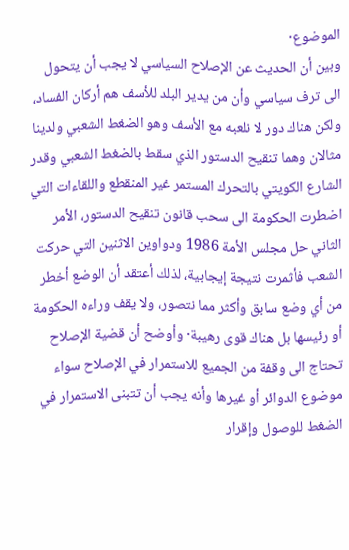الموضوع·
وبين أن الحديث عن الإصلاح السياسي لا يجب أن يتحول الى ترف سياسي وأن من يدير البلد للأسف هم أركان الفساد، ولكن هناك دور لا نلعبه مع الأسف وهو الضغط الشعبي ولدينا مثالان وهما تنقيح الدستور الذي سقط بالضغط الشعبي وقدر الشارع الكويتي بالتحرك المستمر غير المنقطع واللقاءات التي اضطرت الحكومة الى سحب قانون تنقيح الدستور، الأمر الثاني حل مجلس الأمة 1986 ودواوين الاثنين التي حركت الشعب فأثمرت نتيجة إيجابية، لذلك أعتقد أن الوضع أخطر من أي وضع سابق وأكثر مما نتصور، ولا يقف وراءه الحكومة أو رئيسها بل هناك قوى رهيبة· وأوضح أن قضية الإصلاح تحتاج الى وقفة من الجميع للاستمرار في الإصلاح سواء موضوع الدوائر أو غيرها وأنه يجب أن تتبنى الاستمرار في الضغط للوصول وإقرار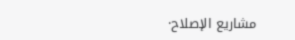مشاريع الإصلاح·